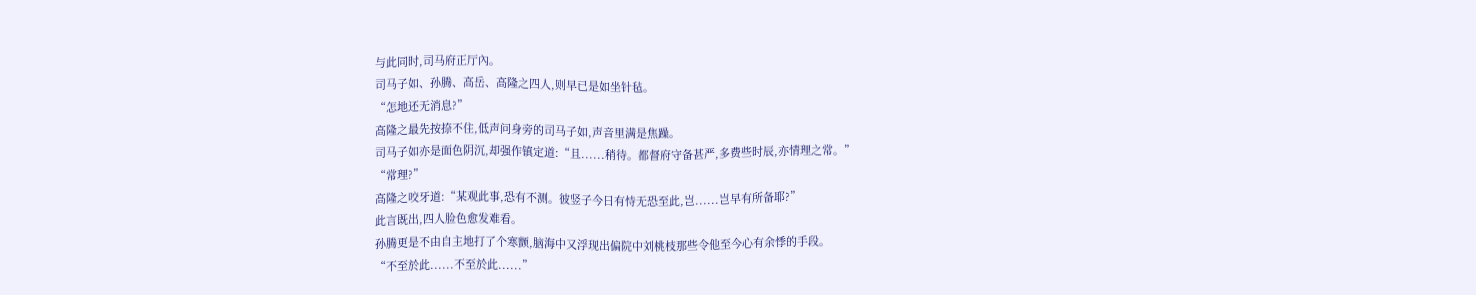与此同时,司马府正厅內。
司马子如、孙腾、高岳、高隆之四人,则早已是如坐针毡。
“怎地还无消息?”
高隆之最先按捺不住,低声问身旁的司马子如,声音里满是焦躁。
司马子如亦是面色阴沉,却强作镇定道:“且......稍待。都督府守备甚严,多费些时辰,亦情理之常。”
“常理?”
高隆之咬牙道:“某观此事,恐有不测。彼竖子今日有恃无恐至此,岂......岂早有所备耶?”
此言既出,四人脸色愈发难看。
孙腾更是不由自主地打了个寒颤,脑海中又浮现出偏院中刘桃枝那些令他至今心有余悸的手段。
“不至於此......不至於此......”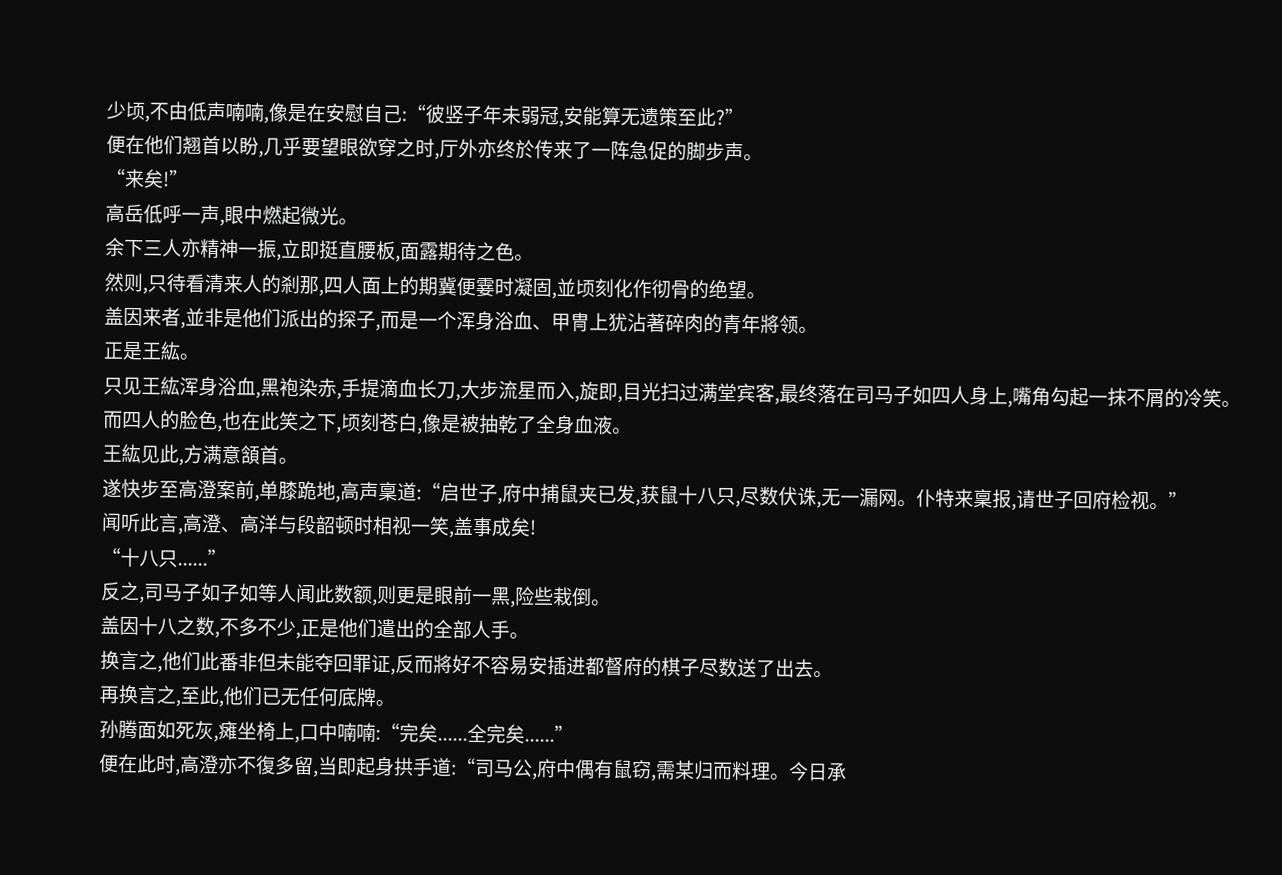少顷,不由低声喃喃,像是在安慰自己:“彼竖子年未弱冠,安能算无遗策至此?”
便在他们翘首以盼,几乎要望眼欲穿之时,厅外亦终於传来了一阵急促的脚步声。
“来矣!”
高岳低呼一声,眼中燃起微光。
余下三人亦精神一振,立即挺直腰板,面露期待之色。
然则,只待看清来人的剎那,四人面上的期冀便霎时凝固,並顷刻化作彻骨的绝望。
盖因来者,並非是他们派出的探子,而是一个浑身浴血、甲冑上犹沾著碎肉的青年將领。
正是王紘。
只见王紘浑身浴血,黑袍染赤,手提滴血长刀,大步流星而入,旋即,目光扫过满堂宾客,最终落在司马子如四人身上,嘴角勾起一抹不屑的冷笑。
而四人的脸色,也在此笑之下,顷刻苍白,像是被抽乾了全身血液。
王紘见此,方满意頷首。
遂快步至高澄案前,单膝跪地,高声稟道:“启世子,府中捕鼠夹已发,获鼠十八只,尽数伏诛,无一漏网。仆特来稟报,请世子回府检视。”
闻听此言,高澄、高洋与段韶顿时相视一笑,盖事成矣!
“十八只......”
反之,司马子如子如等人闻此数额,则更是眼前一黑,险些栽倒。
盖因十八之数,不多不少,正是他们遣出的全部人手。
换言之,他们此番非但未能夺回罪证,反而將好不容易安插进都督府的棋子尽数送了出去。
再换言之,至此,他们已无任何底牌。
孙腾面如死灰,瘫坐椅上,口中喃喃:“完矣......全完矣......”
便在此时,高澄亦不復多留,当即起身拱手道:“司马公,府中偶有鼠窃,需某归而料理。今日承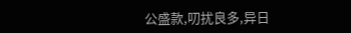公盛款,叨扰良多,异日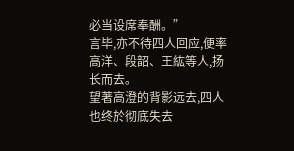必当设席奉酬。”
言毕,亦不待四人回应,便率高洋、段韶、王紘等人,扬长而去。
望著高澄的背影远去,四人也终於彻底失去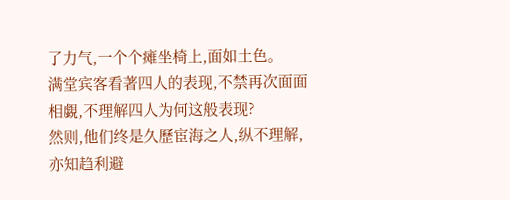了力气,一个个瘫坐椅上,面如土色。
满堂宾客看著四人的表现,不禁再次面面相覷,不理解四人为何这般表现?
然则,他们终是久歷宦海之人,纵不理解,亦知趋利避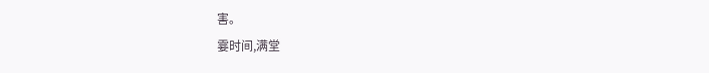害。
霎时间,满堂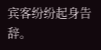宾客纷纷起身告辞。